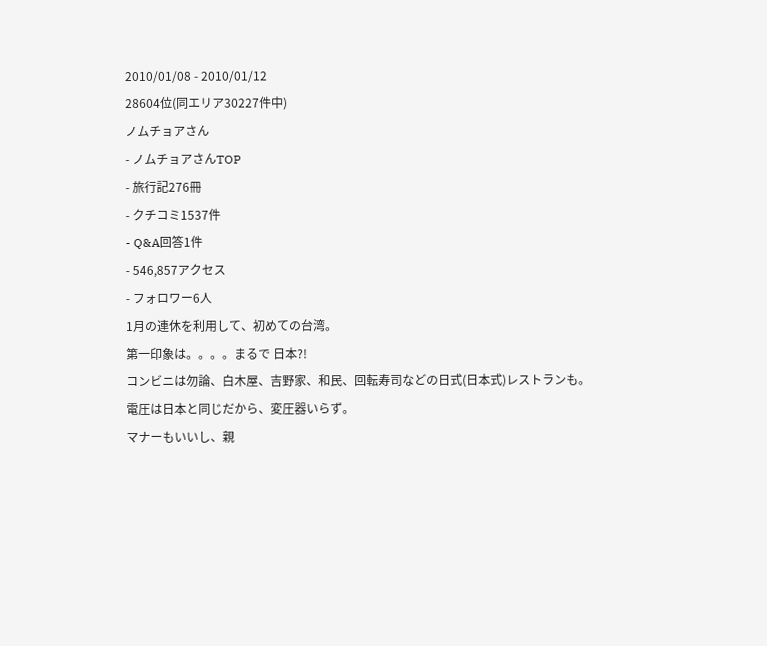2010/01/08 - 2010/01/12
28604位(同エリア30227件中)
ノムチョアさん
- ノムチョアさんTOP
- 旅行記276冊
- クチコミ1537件
- Q&A回答1件
- 546,857アクセス
- フォロワー6人
1月の連休を利用して、初めての台湾。
第一印象は。。。。まるで 日本?!
コンビニは勿論、白木屋、吉野家、和民、回転寿司などの日式(日本式)レストランも。
電圧は日本と同じだから、変圧器いらず。
マナーもいいし、親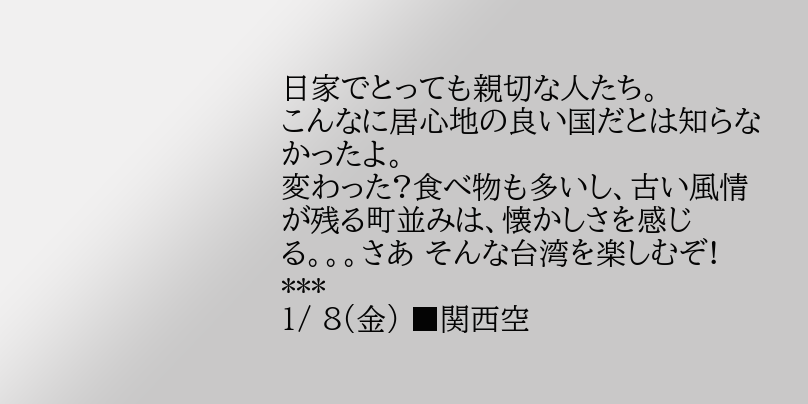日家でとっても親切な人たち。
こんなに居心地の良い国だとは知らなかったよ。
変わった?食べ物も多いし、古い風情が残る町並みは、懐かしさを感じる。。。さあ そんな台湾を楽しむぞ!
***
1/ 8(金) ■関西空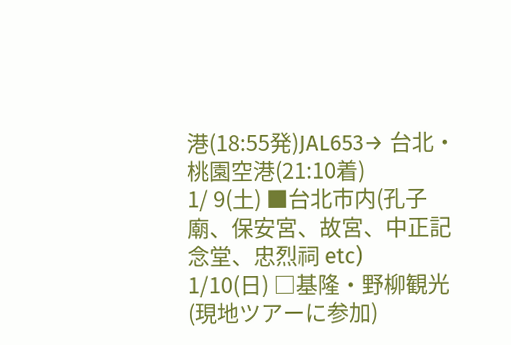港(18:55発)JAL653→ 台北・桃園空港(21:10着)
1/ 9(土) ■台北市内(孔子廟、保安宮、故宮、中正記念堂、忠烈祠 etc)
1/10(日) □基隆・野柳観光(現地ツアーに参加)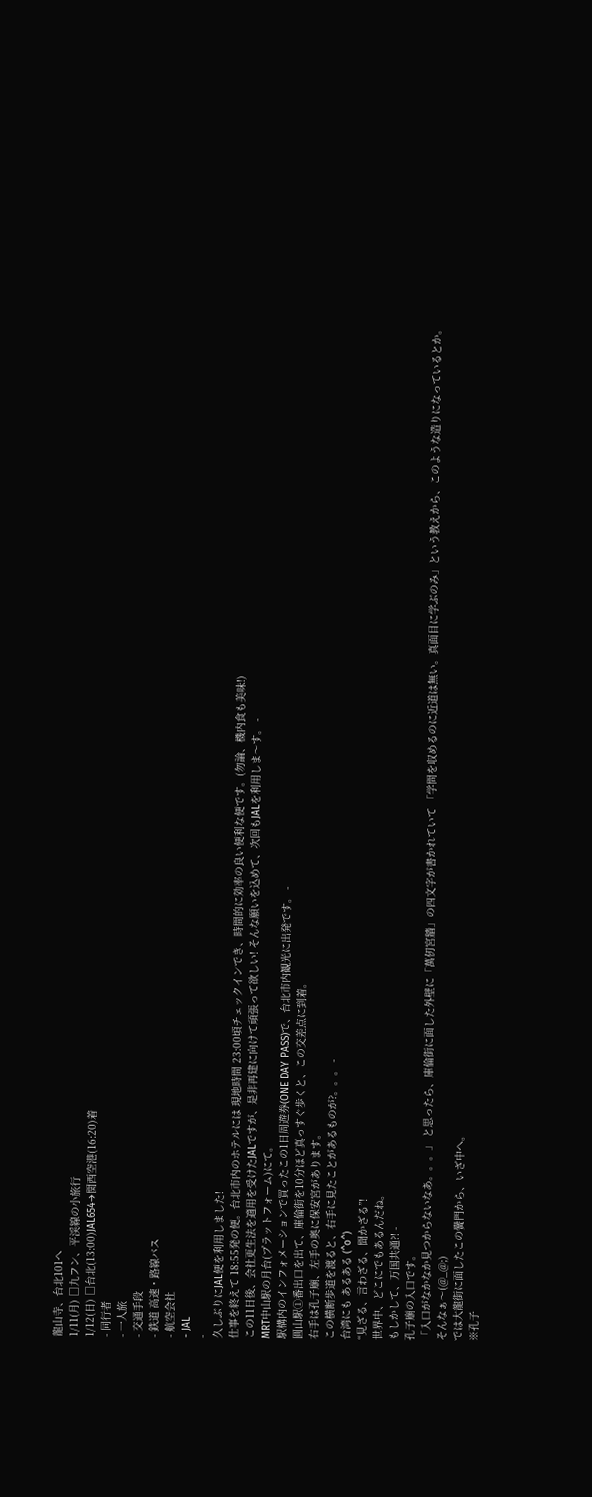龍山寺、台北101へ
1/11(月) □九フン、平渓線の小旅行
1/12(日) □台北(13:00)JAL654→関西空港(16:20)着
- 同行者
- 一人旅
- 交通手段
- 鉄道 高速・路線バス
- 航空会社
- JAL
-
久しぶりにJAL便を利用しました!
仕事を終えて 18:55発の便。台北市内のホテルには 現地時間 23:00頃チェックインでき、時間的に効率の良い便利な便です。(勿論、機内食も美味!)
この11日後、会社更生法を適用を受けたJALですが、是非再建に向けて頑張って欲しい! そんな願いを込めて、次回もJALを利用しま〜す。 -
MRT中山駅の月台(プラットフォーム)にて。
駅構内のインフォメーションで買ったこの1日周遊券(ONE DAY PASS)で、台北市内観光に出発です。 -
圓山駅①番出口を出て、庫倫街を10分ほど真っすぐ歩くと、この交差点に到着。
右手は孔子廟、左手の奥に保安宮があります。
この横断歩道を渡ると、右手に見たことがあるものが?。。。 -
台湾にも あるある (^o^)
“見ざる、言わざる、聞かざる”!
世界中、どこにでもあるんだね。
もしかして、万国共通?! -
孔子廟の入口です。
「入口がなかなか見つからないなあ。。。」 と思ったら、庫倫街に面した外壁に「萬仞宮牆」の四文字が書かれていて 「学問を収めるのに近道は無い。真面目に学ぶのみ」という教えから、このような造りになっているとか。
そんなぁ〜(@_@;)
では大龍街に面したこの黌門から、いざ中へ。
※孔子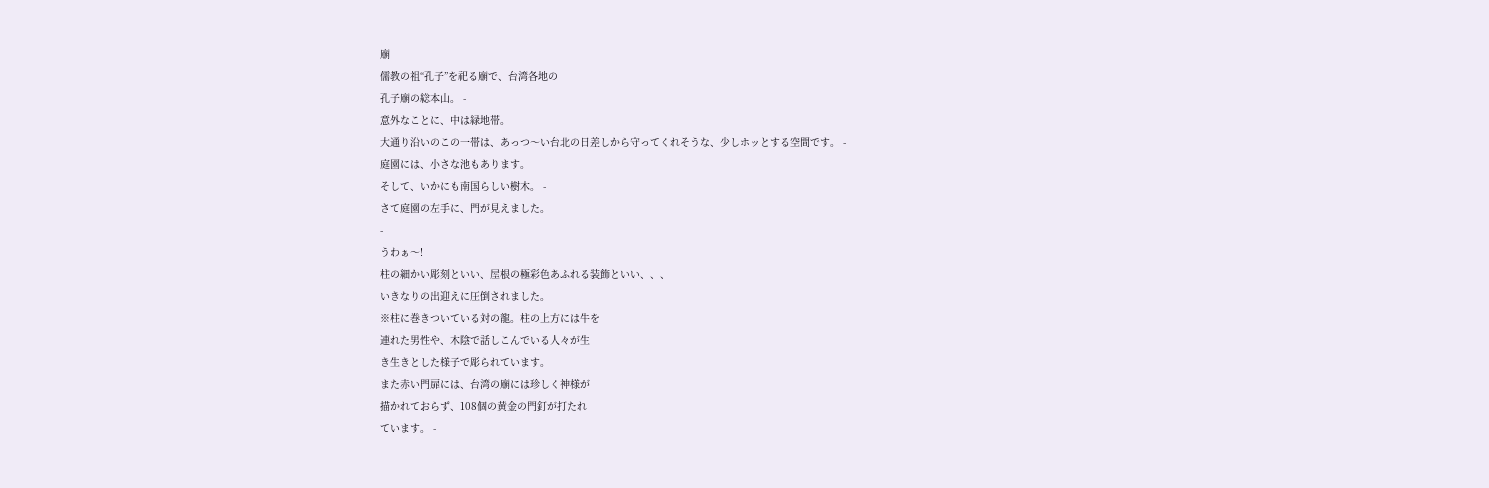廟
儒教の祖“孔子”を祀る廟で、台湾各地の
孔子廟の総本山。 -
意外なことに、中は緑地帯。
大通り沿いのこの一帯は、あっつ〜い台北の日差しから守ってくれそうな、少しホッとする空間です。 -
庭園には、小さな池もあります。
そして、いかにも南国らしい樹木。 -
さて庭園の左手に、門が見えました。
-
うわぁ〜!
柱の細かい彫刻といい、屋根の極彩色あふれる装飾といい、、、
いきなりの出迎えに圧倒されました。
※柱に巻きついている対の龍。柱の上方には牛を
連れた男性や、木陰で話しこんでいる人々が生
き生きとした様子で彫られています。
また赤い門扉には、台湾の廟には珍しく神様が
描かれておらず、108個の黄金の門釘が打たれ
ています。 -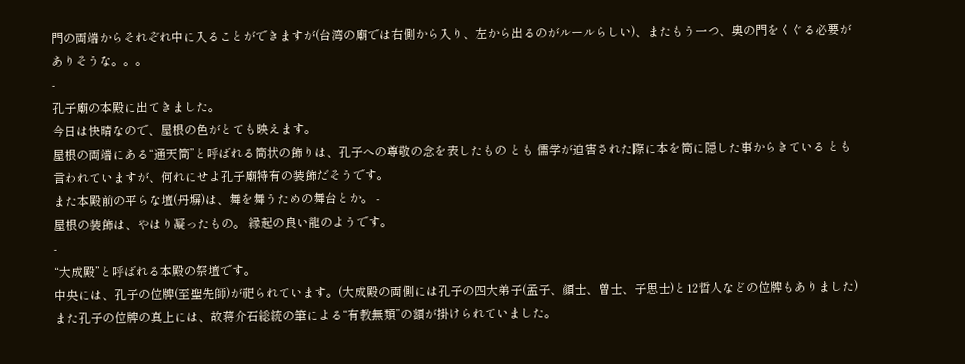門の両端からそれぞれ中に入ることができますが(台湾の廟では右側から入り、左から出るのがルールらしい)、またもう一つ、奥の門をくぐる必要がありそうな。。。
-
孔子廟の本殿に出てきました。
今日は快晴なので、屋根の色がとても映えます。
屋根の両端にある“通天筒”と呼ばれる筒状の飾りは、孔子への尊敬の念を表したもの とも 儒学が迫害された際に本を筒に隠した事からきている とも 言われていますが、何れにせよ孔子廟特有の装飾だそうです。
また本殿前の平らな壇(丹塀)は、舞を舞うための舞台とか。 -
屋根の装飾は、やはり凝ったもの。 縁起の良い龍のようです。
-
“大成殿”と呼ばれる本殿の祭壇です。
中央には、孔子の位牌(至聖先師)が祀られています。(大成殿の両側には孔子の四大弟子(孟子、顔士、曽士、子思士)と12哲人などの位牌もありました)
また孔子の位牌の真上には、故蒋介石総統の筆による“有教無類”の額が掛けられていました。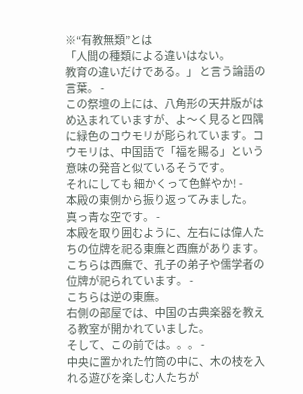※“有教無類”とは
「人間の種類による違いはない。
教育の違いだけである。」 と言う論語の言葉。 -
この祭壇の上には、八角形の天井版がはめ込まれていますが、よ〜く見ると四隅に緑色のコウモリが彫られています。コウモリは、中国語で「福を賜る」という意味の発音と似ているそうです。
それにしても 細かくって色鮮やか! -
本殿の東側から振り返ってみました。
真っ青な空です。 -
本殿を取り囲むように、左右には偉人たちの位牌を祀る東廡と西廡があります。
こちらは西廡で、孔子の弟子や儒学者の位牌が祀られています。 -
こちらは逆の東廡。
右側の部屋では、中国の古典楽器を教える教室が開かれていました。
そして、この前では。。。 -
中央に置かれた竹筒の中に、木の枝を入れる遊びを楽しむ人たちが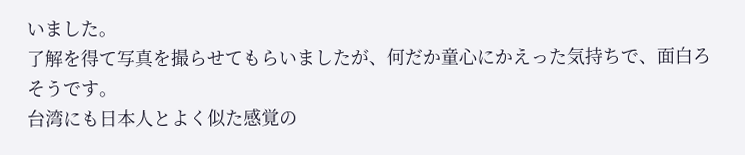いました。
了解を得て写真を撮らせてもらいましたが、何だか童心にかえった気持ちで、面白ろそうです。
台湾にも日本人とよく似た感覚の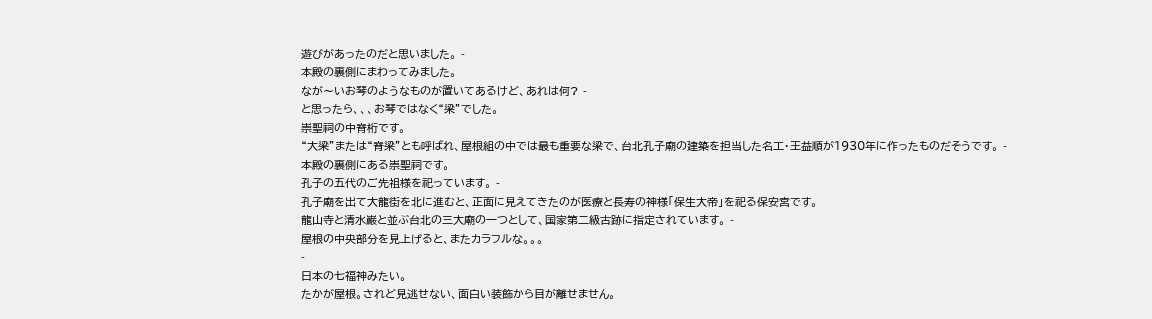遊びがあったのだと思いました。 -
本殿の裏側にまわってみました。
なが〜いお琴のようなものが置いてあるけど、あれは何? -
と思ったら、、、お琴ではなく“梁”でした。
崇聖祠の中脊桁です。
“大梁”または“脊梁”とも呼ばれ、屋根組の中では最も重要な梁で、台北孔子廟の建築を担当した名工・王益順が1930年に作ったものだそうです。 -
本殿の裏側にある崇聖祠です。
孔子の五代のご先祖様を祀っています。 -
孔子廟を出て大龍街を北に進むと、正面に見えてきたのが医療と長寿の神様「保生大帝」を祀る保安宮です。
龍山寺と清水巌と並ぶ台北の三大廟の一つとして、国家第二級古跡に指定されています。 -
屋根の中央部分を見上げると、またカラフルな。。。
-
日本の七福神みたい。
たかが屋根。されど見逃せない、面白い装飾から目が離せません。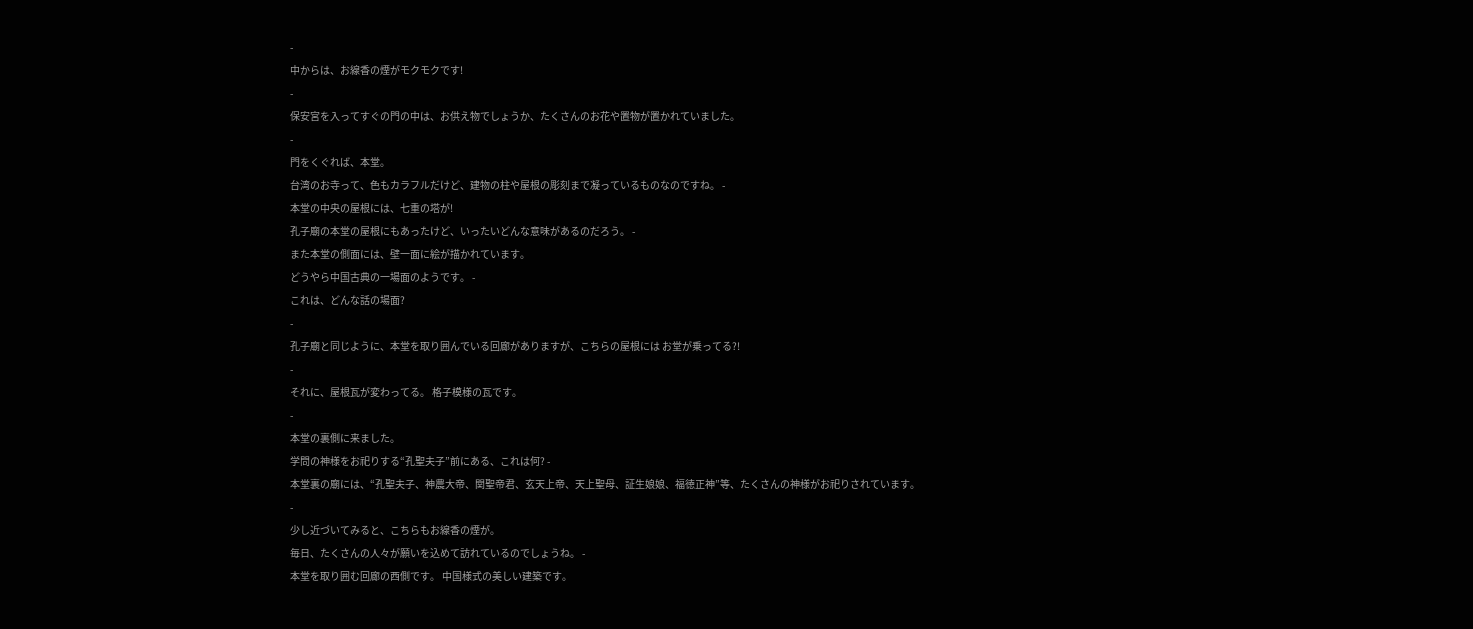-
中からは、お線香の煙がモクモクです!
-
保安宮を入ってすぐの門の中は、お供え物でしょうか、たくさんのお花や置物が置かれていました。
-
門をくぐれば、本堂。
台湾のお寺って、色もカラフルだけど、建物の柱や屋根の彫刻まで凝っているものなのですね。 -
本堂の中央の屋根には、七重の塔が!
孔子廟の本堂の屋根にもあったけど、いったいどんな意味があるのだろう。 -
また本堂の側面には、壁一面に絵が描かれています。
どうやら中国古典の一場面のようです。 -
これは、どんな話の場面?
-
孔子廟と同じように、本堂を取り囲んでいる回廊がありますが、こちらの屋根には お堂が乗ってる?!
-
それに、屋根瓦が変わってる。 格子模様の瓦です。
-
本堂の裏側に来ました。
学問の神様をお祀りする“孔聖夫子”前にある、これは何? -
本堂裏の廟には、“孔聖夫子、神農大帝、関聖帝君、玄天上帝、天上聖母、証生娘娘、福徳正神”等、たくさんの神様がお祀りされています。
-
少し近づいてみると、こちらもお線香の煙が。
毎日、たくさんの人々が願いを込めて訪れているのでしょうね。 -
本堂を取り囲む回廊の西側です。 中国様式の美しい建築です。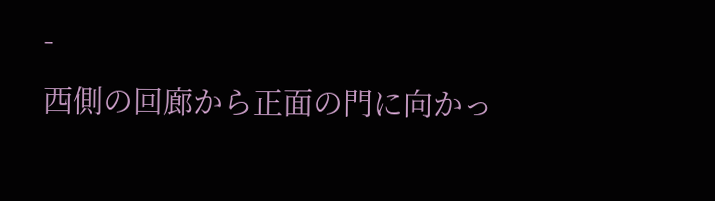-
西側の回廊から正面の門に向かっ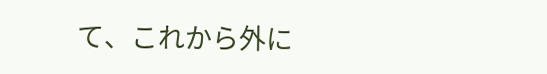て、これから外に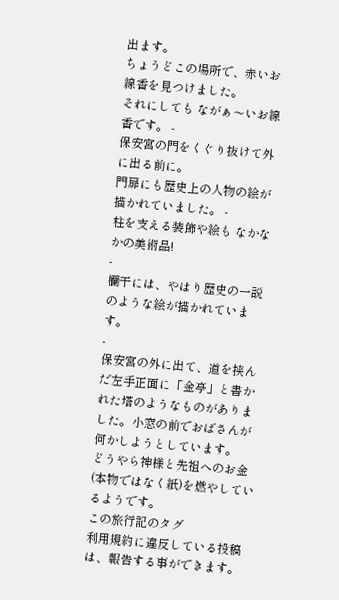出ます。
ちょうどこの場所で、赤いお線香を見つけました。
それにしても ながぁ〜いお線香です。 -
保安宮の門をくぐり抜けて外に出る前に。
門扉にも歴史上の人物の絵が描かれていました。 -
柱を支える装飾や絵も なかなかの美術品!
-
欄干には、やはり歴史の一説のような絵が描かれています。
-
保安宮の外に出て、道を挟んだ左手正面に「金亭」と書かれた塔のようなものがありました。小窓の前でおばさんが何かしようとしています。
どうやら神様と先祖へのお金(本物ではなく紙)を燃やしているようです。
この旅行記のタグ
利用規約に違反している投稿は、報告する事ができます。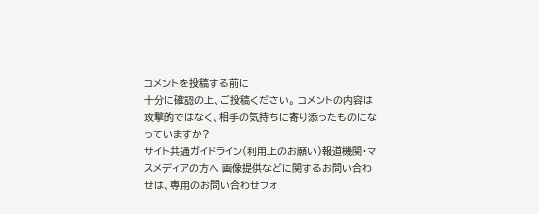コメントを投稿する前に
十分に確認の上、ご投稿ください。 コメントの内容は攻撃的ではなく、相手の気持ちに寄り添ったものになっていますか?
サイト共通ガイドライン(利用上のお願い)報道機関・マスメディアの方へ 画像提供などに関するお問い合わせは、専用のお問い合わせフォ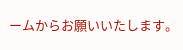ームからお願いいたします。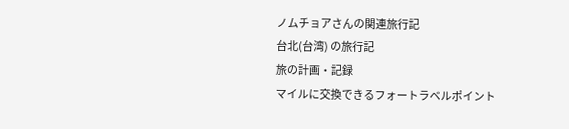ノムチョアさんの関連旅行記
台北(台湾) の旅行記
旅の計画・記録
マイルに交換できるフォートラベルポイント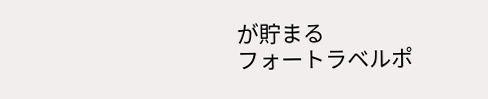が貯まる
フォートラベルポ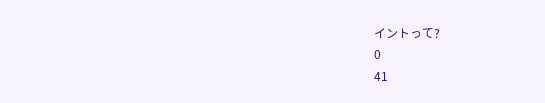イントって?
0
41